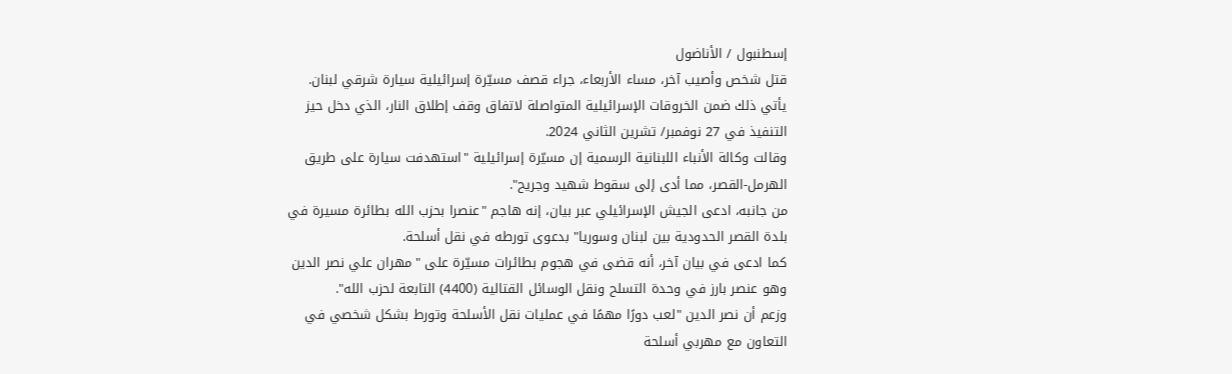إسطنبول / الأناضول
قتل شخص وأصيب آخر، مساء الأربعاء، جراء قصف مسيّرة إسرائيلية سيارة شرقي لبنان.
يأتي ذلك ضمن الخروقات الإسرائيلية المتواصلة لاتفاق وقف إطلاق النار، الذي دخل حيز التنفيذ في 27 نوفمبر/ تشرين الثاني 2024.
وقالت وكالة الأنباء اللبنانية الرسمية إن مسيّرة إسرائيلية "استهدفت سيارة على طريق الهرمل-القصر، مما أدى إلى سقوط شهيد وجريح".
من جانبه، ادعى الجيش الإسرائيلي عبر بيان، إنه هاجم "عنصرا بحزب الله بطائرة مسيرة في بلدة القصر الحدودية بين لبنان وسوريا" بدعوى تورطه في نقل أسلحة.
كما ادعى في بيان آخر، أنه قضى في هجوم بطائرات مسيّرة على "مهران علي نصر الدين وهو عنصر بارز في وحدة التسلح ونقل الوسائل القتالية (4400) التابعة لحزب الله".
وزعم أن نصر الدين "لعب دورًا مهمًا في عمليات نقل الأسلحة وتورط بشكل شخصي في التعاون مع مهربي أسلحة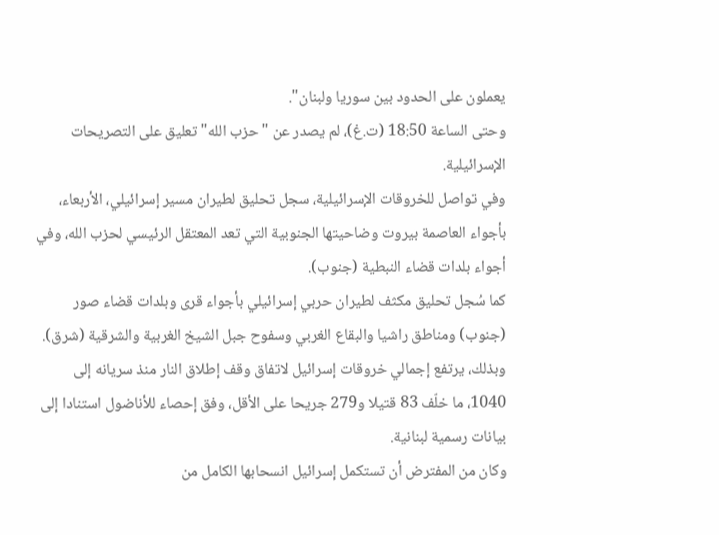يعملون على الحدود بين سوريا ولبنان".
وحتى الساعة 18:50 (ت.غ)، لم يصدر عن "حزب الله" تعليق على التصريحات الإسرائيلية.
وفي تواصل للخروقات الإسرائيلية، سجل تحليق لطيران مسير إسرائيلي، الأربعاء، بأجواء العاصمة بيروت وضاحيتها الجنوبية التي تعد المعتقل الرئيسي لحزب الله، وفي أجواء بلدات قضاء النبطية (جنوب).
كما سُجل تحليق مكثف لطيران حربي إسرائيلي بأجواء قرى وبلدات قضاء صور (جنوب) ومناطق راشيا والبقاع الغربي وسفوح جبل الشيخ الغربية والشرقية (شرق).
وبذلك، يرتفع إجمالي خروقات إسرائيل لاتفاق وقف إطلاق النار منذ سريانه إلى 1040، ما خلّف 83 قتيلا و279 جريحا على الأقل، وفق إحصاء للأناضول استنادا إلى بيانات رسمية لبنانية.
وكان من المفترض أن تستكمل إسرائيل انسحابها الكامل من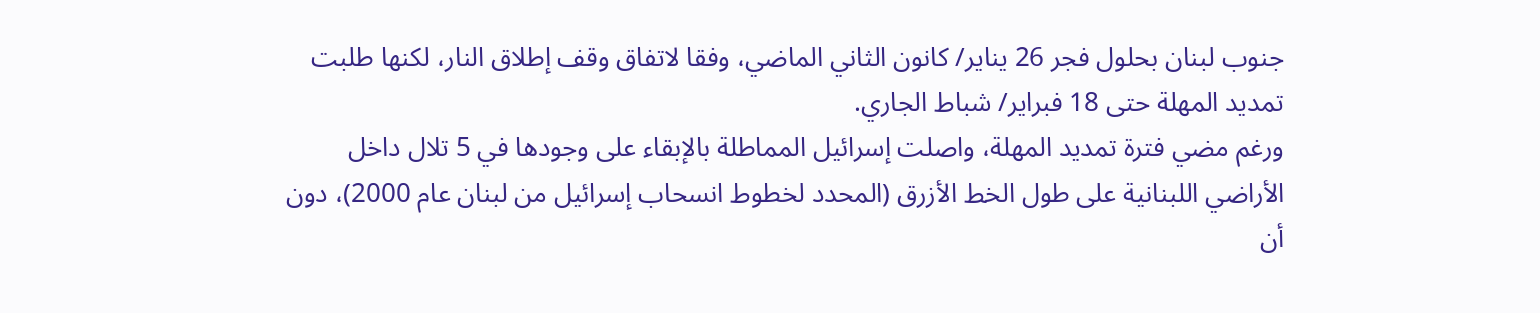جنوب لبنان بحلول فجر 26 يناير/ كانون الثاني الماضي، وفقا لاتفاق وقف إطلاق النار، لكنها طلبت تمديد المهلة حتى 18 فبراير/ شباط الجاري.
ورغم مضي فترة تمديد المهلة، واصلت إسرائيل المماطلة بالإبقاء على وجودها في 5 تلال داخل الأراضي اللبنانية على طول الخط الأزرق (المحدد لخطوط انسحاب إسرائيل من لبنان عام 2000)، دون أن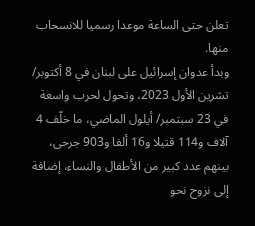تعلن حتى الساعة موعدا رسميا للانسحاب منها.
وبدأ عدوان إسرائيل على لبنان في 8 أكتوبر/ تشرين الأول 2023، وتحول لحرب واسعة في 23 سبتمبر/ أيلول الماضي، ما خلّف 4 آلاف و114 قتيلا و16 ألفا و903 جرحى، بينهم عدد كبير من الأطفال والنساء، إضافة إلى نزوح نحو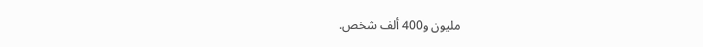مليون و400 ألف شخص.